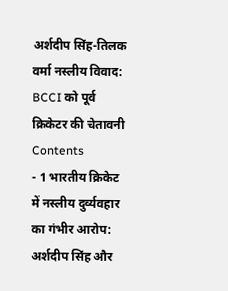अर्शदीप सिंह-तिलक वर्मा नस्लीय विवाद: BCCI को पूर्व क्रिकेटर की चेतावनी
Contents
- 1 भारतीय क्रिकेट में नस्लीय दुर्व्यवहार का गंभीर आरोप: अर्शदीप सिंह और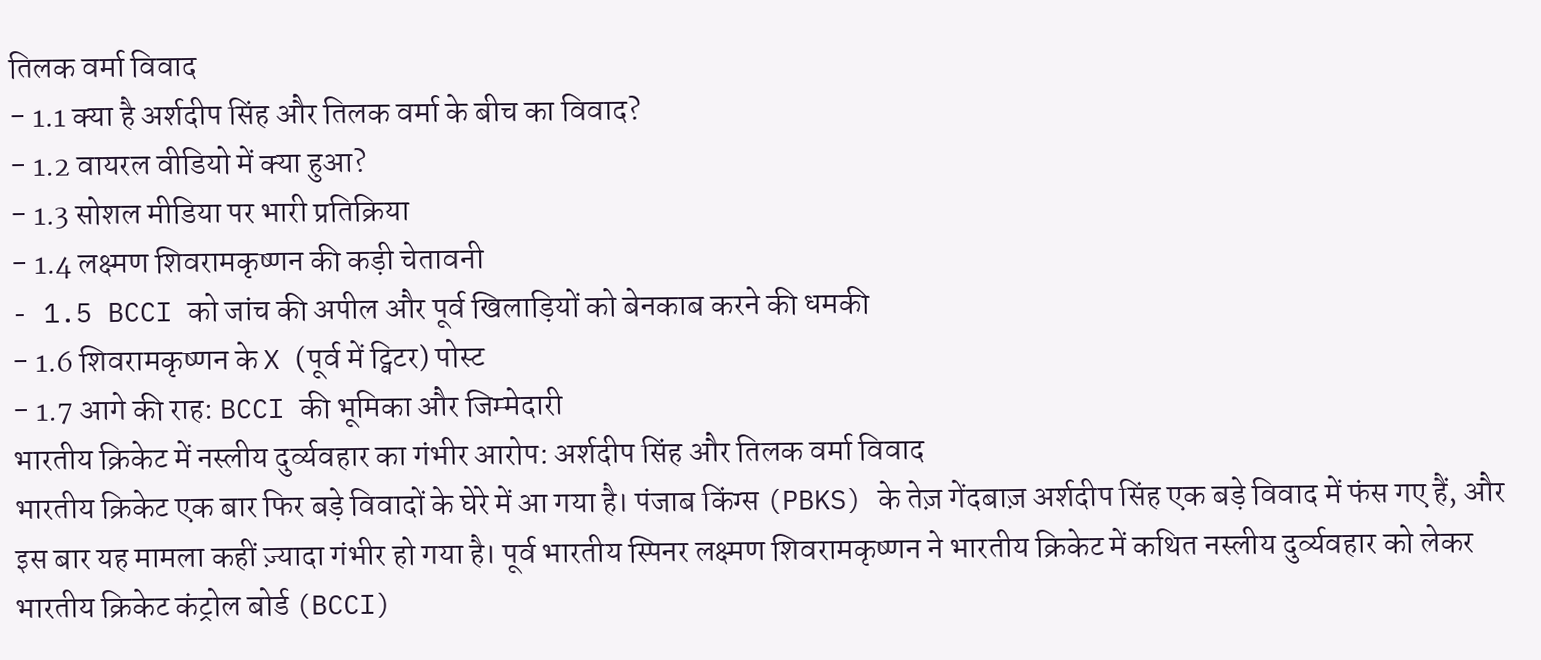तिलक वर्मा विवाद
- 1.1 क्या है अर्शदीप सिंह और तिलक वर्मा के बीच का विवाद?
- 1.2 वायरल वीडियो में क्या हुआ?
- 1.3 सोशल मीडिया पर भारी प्रतिक्रिया
- 1.4 लक्ष्मण शिवरामकृष्णन की कड़ी चेतावनी
- 1.5 BCCI को जांच की अपील और पूर्व खिलाड़ियों को बेनकाब करने की धमकी
- 1.6 शिवरामकृष्णन के X (पूर्व में ट्विटर) पोस्ट
- 1.7 आगे की राह: BCCI की भूमिका और जिम्मेदारी
भारतीय क्रिकेट में नस्लीय दुर्व्यवहार का गंभीर आरोप: अर्शदीप सिंह और तिलक वर्मा विवाद
भारतीय क्रिकेट एक बार फिर बड़े विवादों के घेरे में आ गया है। पंजाब किंग्स (PBKS) के तेज़ गेंदबाज़ अर्शदीप सिंह एक बड़े विवाद में फंस गए हैं, और इस बार यह मामला कहीं ज़्यादा गंभीर हो गया है। पूर्व भारतीय स्पिनर लक्ष्मण शिवरामकृष्णन ने भारतीय क्रिकेट में कथित नस्लीय दुर्व्यवहार को लेकर भारतीय क्रिकेट कंट्रोल बोर्ड (BCCI)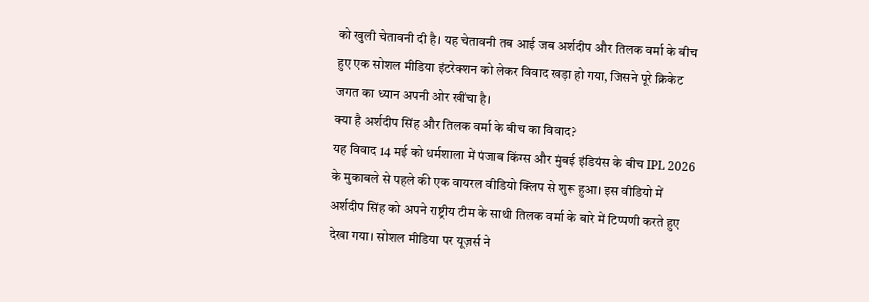को खुली चेतावनी दी है। यह चेतावनी तब आई जब अर्शदीप और तिलक वर्मा के बीच हुए एक सोशल मीडिया इंटरेक्शन को लेकर विवाद खड़ा हो गया, जिसने पूरे क्रिकेट जगत का ध्यान अपनी ओर खींचा है।
क्या है अर्शदीप सिंह और तिलक वर्मा के बीच का विवाद?
यह विवाद 14 मई को धर्मशाला में पंजाब किंग्स और मुंबई इंडियंस के बीच IPL 2026 के मुकाबले से पहले की एक वायरल वीडियो क्लिप से शुरू हुआ। इस वीडियो में अर्शदीप सिंह को अपने राष्ट्रीय टीम के साथी तिलक वर्मा के बारे में टिप्पणी करते हुए देखा गया। सोशल मीडिया पर यूज़र्स ने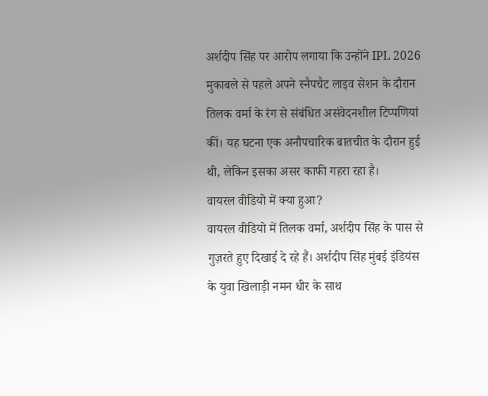अर्शदीप सिंह पर आरोप लगाया कि उन्होंने IPL 2026 मुकाबले से पहले अपने स्नैपचैट लाइव सेशन के दौरान तिलक वर्मा के रंग से संबंधित असंवेदनशील टिप्पणियां कीं। यह घटना एक अनौपचारिक बातचीत के दौरान हुई थी, लेकिन इसका असर काफी गहरा रहा है।
वायरल वीडियो में क्या हुआ?
वायरल वीडियो में तिलक वर्मा, अर्शदीप सिंह के पास से गुज़रते हुए दिखाई दे रहे हैं। अर्शदीप सिंह मुंबई इंडियंस के युवा खिलाड़ी नमन धीर के साथ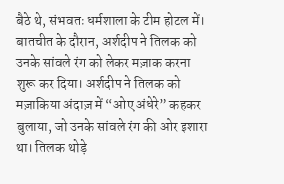बैठे थे, संभवतः धर्मशाला के टीम होटल में। बातचीत के दौरान, अर्शदीप ने तिलक को उनके सांवले रंग को लेकर मज़ाक करना शुरू कर दिया। अर्शदीप ने तिलक को मज़ाकिया अंदाज़ में “ओए अंधेरे” कहकर बुलाया, जो उनके सांवले रंग की ओर इशारा था। तिलक थोड़े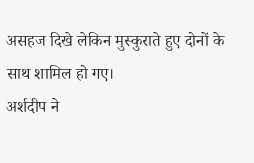असहज दिखे लेकिन मुस्कुराते हुए दोनों के साथ शामिल हो गए।
अर्शदीप ने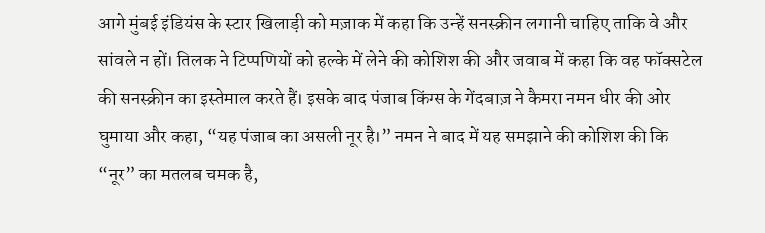आगे मुंबई इंडियंस के स्टार खिलाड़ी को मज़ाक में कहा कि उन्हें सनस्क्रीन लगानी चाहिए ताकि वे और सांवले न हों। तिलक ने टिप्पणियों को हल्के में लेने की कोशिश की और जवाब में कहा कि वह फॉक्सटेल की सनस्क्रीन का इस्तेमाल करते हैं। इसके बाद पंजाब किंग्स के गेंदबाज़ ने कैमरा नमन धीर की ओर घुमाया और कहा, “यह पंजाब का असली नूर है।” नमन ने बाद में यह समझाने की कोशिश की कि “नूर” का मतलब चमक है,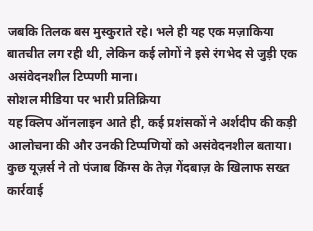जबकि तिलक बस मुस्कुराते रहे। भले ही यह एक मज़ाकिया बातचीत लग रही थी, लेकिन कई लोगों ने इसे रंगभेद से जुड़ी एक असंवेदनशील टिप्पणी माना।
सोशल मीडिया पर भारी प्रतिक्रिया
यह क्लिप ऑनलाइन आते ही, कई प्रशंसकों ने अर्शदीप की कड़ी आलोचना की और उनकी टिप्पणियों को असंवेदनशील बताया। कुछ यूज़र्स ने तो पंजाब किंग्स के तेज़ गेंदबाज़ के खिलाफ सख्त कार्रवाई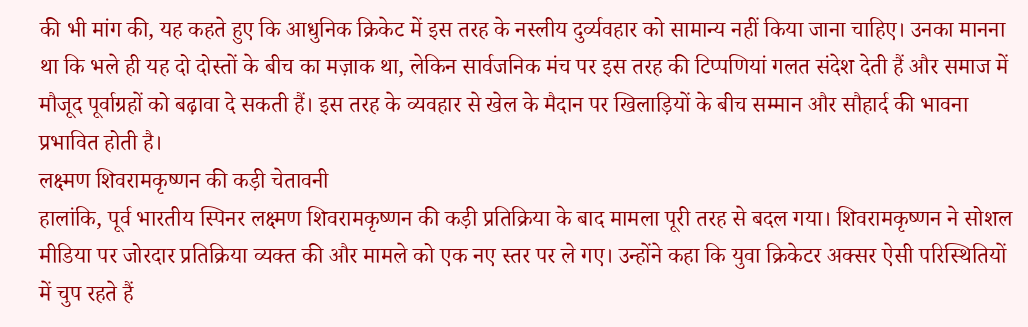की भी मांग की, यह कहते हुए कि आधुनिक क्रिकेट में इस तरह के नस्लीय दुर्व्यवहार को सामान्य नहीं किया जाना चाहिए। उनका मानना था कि भले ही यह दो दोस्तों के बीच का मज़ाक था, लेकिन सार्वजनिक मंच पर इस तरह की टिप्पणियां गलत संदेश देती हैं और समाज में मौजूद पूर्वाग्रहों को बढ़ावा दे सकती हैं। इस तरह के व्यवहार से खेल के मैदान पर खिलाड़ियों के बीच सम्मान और सौहार्द की भावना प्रभावित होती है।
लक्ष्मण शिवरामकृष्णन की कड़ी चेतावनी
हालांकि, पूर्व भारतीय स्पिनर लक्ष्मण शिवरामकृष्णन की कड़ी प्रतिक्रिया के बाद मामला पूरी तरह से बदल गया। शिवरामकृष्णन ने सोशल मीडिया पर जोरदार प्रतिक्रिया व्यक्त की और मामले को एक नए स्तर पर ले गए। उन्होंने कहा कि युवा क्रिकेटर अक्सर ऐसी परिस्थितियों में चुप रहते हैं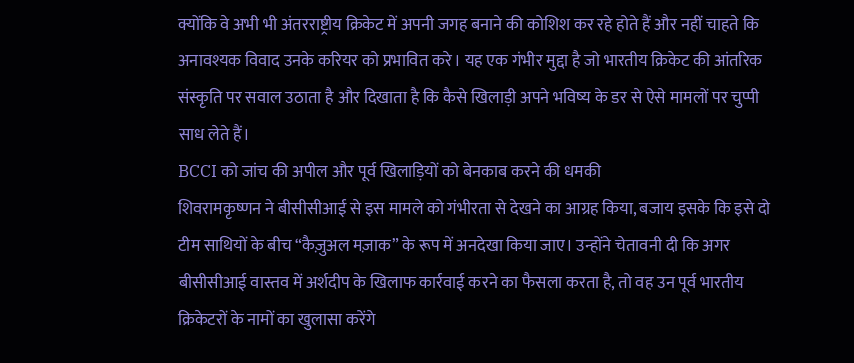क्योंकि वे अभी भी अंतरराष्ट्रीय क्रिकेट में अपनी जगह बनाने की कोशिश कर रहे होते हैं और नहीं चाहते कि अनावश्यक विवाद उनके करियर को प्रभावित करे। यह एक गंभीर मुद्दा है जो भारतीय क्रिकेट की आंतरिक संस्कृति पर सवाल उठाता है और दिखाता है कि कैसे खिलाड़ी अपने भविष्य के डर से ऐसे मामलों पर चुप्पी साध लेते हैं।
BCCI को जांच की अपील और पूर्व खिलाड़ियों को बेनकाब करने की धमकी
शिवरामकृष्णन ने बीसीसीआई से इस मामले को गंभीरता से देखने का आग्रह किया, बजाय इसके कि इसे दो टीम साथियों के बीच “कैज़ुअल मज़ाक” के रूप में अनदेखा किया जाए। उन्होंने चेतावनी दी कि अगर बीसीसीआई वास्तव में अर्शदीप के खिलाफ कार्रवाई करने का फैसला करता है, तो वह उन पूर्व भारतीय क्रिकेटरों के नामों का खुलासा करेंगे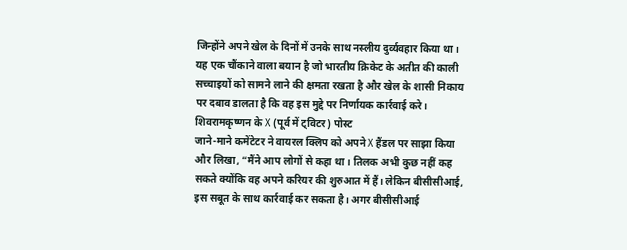जिन्होंने अपने खेल के दिनों में उनके साथ नस्लीय दुर्व्यवहार किया था। यह एक चौंकाने वाला बयान है जो भारतीय क्रिकेट के अतीत की काली सच्चाइयों को सामने लाने की क्षमता रखता है और खेल के शासी निकाय पर दबाव डालता है कि वह इस मुद्दे पर निर्णायक कार्रवाई करे।
शिवरामकृष्णन के X (पूर्व में ट्विटर) पोस्ट
जाने-माने कमेंटेटर ने वायरल क्लिप को अपने X हैंडल पर साझा किया और लिखा, “मैंने आप लोगों से कहा था। तिलक अभी कुछ नहीं कह सकते क्योंकि वह अपने करियर की शुरुआत में हैं। लेकिन बीसीसीआई, इस सबूत के साथ कार्रवाई कर सकता है। अगर बीसीसीआई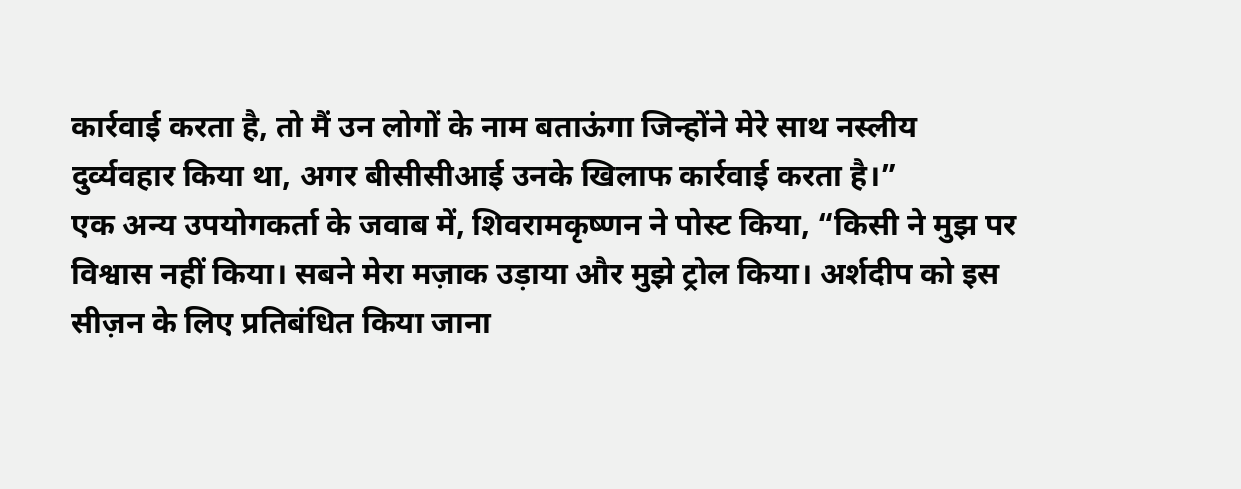कार्रवाई करता है, तो मैं उन लोगों के नाम बताऊंगा जिन्होंने मेरे साथ नस्लीय दुर्व्यवहार किया था, अगर बीसीसीआई उनके खिलाफ कार्रवाई करता है।”
एक अन्य उपयोगकर्ता के जवाब में, शिवरामकृष्णन ने पोस्ट किया, “किसी ने मुझ पर विश्वास नहीं किया। सबने मेरा मज़ाक उड़ाया और मुझे ट्रोल किया। अर्शदीप को इस सीज़न के लिए प्रतिबंधित किया जाना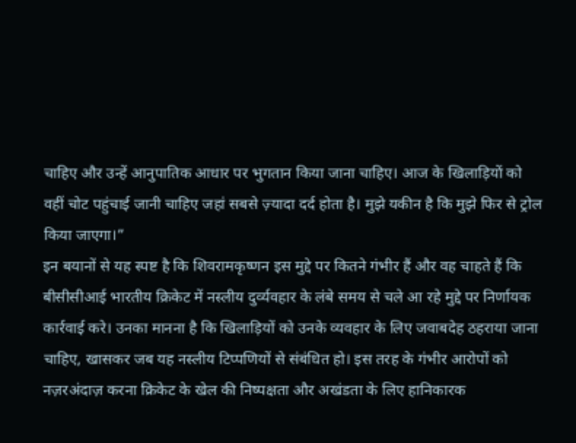चाहिए और उन्हें आनुपातिक आधार पर भुगतान किया जाना चाहिए। आज के खिलाड़ियों को वहीं चोट पहुंचाई जानी चाहिए जहां सबसे ज़्यादा दर्द होता है। मुझे यकीन है कि मुझे फिर से ट्रोल किया जाएगा।”
इन बयानों से यह स्पष्ट है कि शिवरामकृष्णन इस मुद्दे पर कितने गंभीर हैं और वह चाहते हैं कि बीसीसीआई भारतीय क्रिकेट में नस्लीय दुर्व्यवहार के लंबे समय से चले आ रहे मुद्दे पर निर्णायक कार्रवाई करे। उनका मानना है कि खिलाड़ियों को उनके व्यवहार के लिए जवाबदेह ठहराया जाना चाहिए, खासकर जब यह नस्लीय टिप्पणियों से संबंधित हो। इस तरह के गंभीर आरोपों को नज़रअंदाज़ करना क्रिकेट के खेल की निष्पक्षता और अखंडता के लिए हानिकारक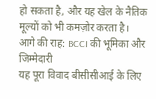हो सकता है, और यह खेल के नैतिक मूल्यों को भी कमज़ोर करता है।
आगे की राह: BCCI की भूमिका और जिम्मेदारी
यह पूरा विवाद बीसीसीआई के लिए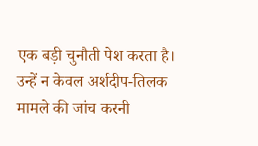एक बड़ी चुनौती पेश करता है। उन्हें न केवल अर्शदीप-तिलक मामले की जांच करनी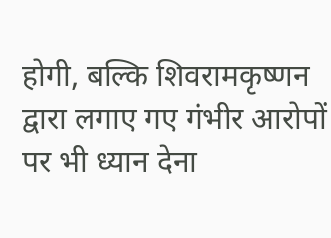होगी, बल्कि शिवरामकृष्णन द्वारा लगाए गए गंभीर आरोपों पर भी ध्यान देना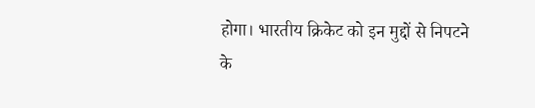होगा। भारतीय क्रिकेट को इन मुद्दों से निपटने के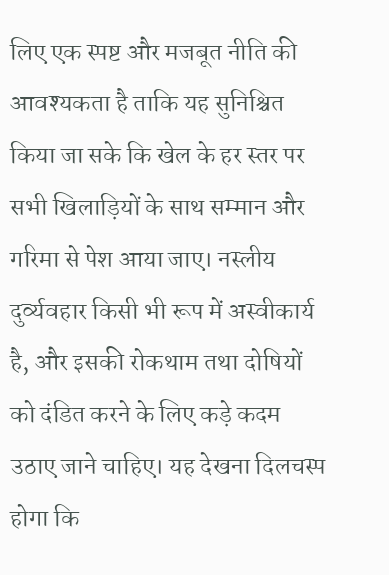लिए एक स्पष्ट और मजबूत नीति की आवश्यकता है ताकि यह सुनिश्चित किया जा सके कि खेल के हर स्तर पर सभी खिलाड़ियों के साथ सम्मान और गरिमा से पेश आया जाए। नस्लीय दुर्व्यवहार किसी भी रूप में अस्वीकार्य है, और इसकी रोकथाम तथा दोषियों को दंडित करने के लिए कड़े कदम उठाए जाने चाहिए। यह देखना दिलचस्प होगा कि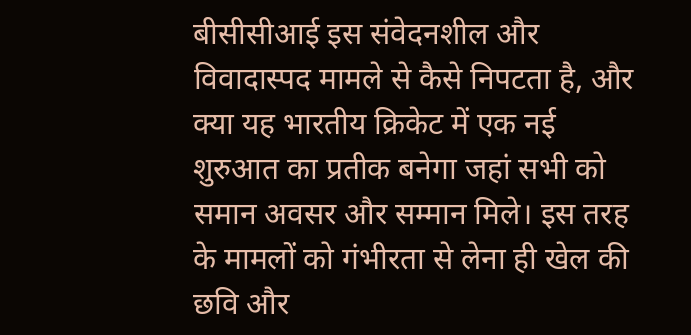बीसीसीआई इस संवेदनशील और विवादास्पद मामले से कैसे निपटता है, और क्या यह भारतीय क्रिकेट में एक नई शुरुआत का प्रतीक बनेगा जहां सभी को समान अवसर और सम्मान मिले। इस तरह के मामलों को गंभीरता से लेना ही खेल की छवि और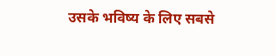उसके भविष्य के लिए सबसे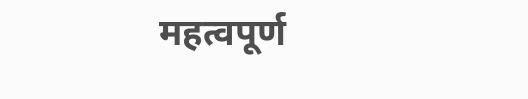महत्वपूर्ण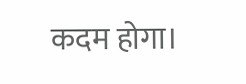कदम होगा।